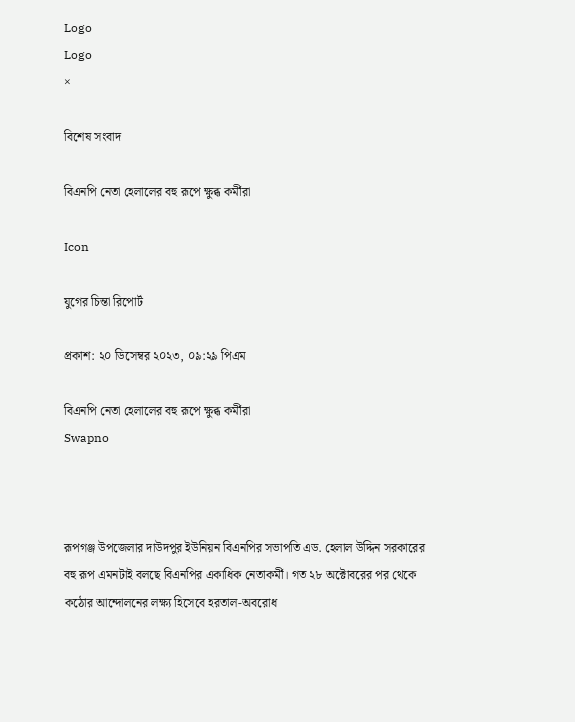Logo
Logo
×

বিশেষ সংবাদ

বিএনপি নেতা হেলালের বহু রূপে ক্ষুব্ধ কর্মীরা

Icon

যুগের চিন্তা রিপোর্ট

প্রকাশ: ২০ ডিসেম্বর ২০২৩, ০৯:২৯ পিএম

বিএনপি নেতা হেলালের বহু রূপে ক্ষুব্ধ কর্মীরা
Swapno



রূপগঞ্জ উপজেলার দাউদপুর ইউনিয়ন বিএনপির সভাপতি এড. হেলাল উদ্দিন সরকারের বহু রূপ এমনটাই বলছে বিএনপির একাধিক নেতাকর্মী। গত ২৮ অক্টোবরের পর থেকে কঠোর আন্দোলনের লক্ষ্য হিসেবে হরতাল-অবরোধ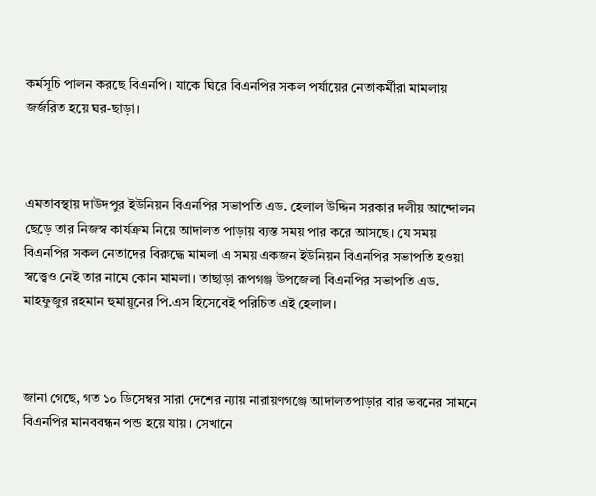কর্মসূচি পালন করছে বিএনপি। যাকে ঘিরে বিএনপির সকল পর্যায়ের নেতাকর্মীরা মামলায় জর্জরিত হয়ে ঘর-ছাড়া।



এমতাবস্থায় দাউদপুর ইউনিয়ন বিএনপির সভাপতি এড. হেলাল উদ্দিন সরকার দলীয় আন্দোলন ছেড়ে তার নিজস্ব কার্যক্রম নিয়ে আদালত পাড়ায় ব্যস্ত সময় পার করে আসছে। যে সময় বিএনপির সকল নেতাদের বিরুদ্ধে মামলা এ সময় একজন ইউনিয়ন বিএনপির সভাপতি হওয়া স্বত্ত্বেও নেই তার নামে কোন মামলা। তাছাড়া রূপগঞ্জ উপজেলা বিএনপির সভাপতি এড. মাহফুজুর রহমান হুমায়ূনের পি.এস হিসেবেই পরিচিত এই হেলাল।



জানা গেছে, গত ১০ ডিসেম্বর সারা দেশের ন্যায় নারায়ণগঞ্জে আদালতপাড়ার বার ভবনের সামনে বিএনপির মানববন্ধন পন্ড হয়ে যায়। সেখানে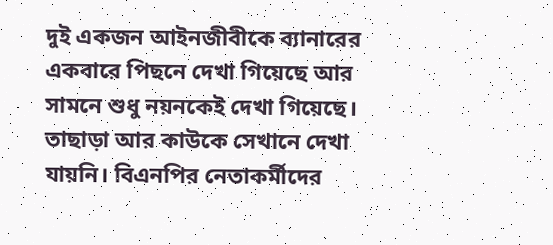দুই একজন আইনজীবীকে ব্যানারের একবারে পিছনে দেখা গিয়েছে আর সামনে শুধু নয়নকেই দেখা গিয়েছে। তাছাড়া আর কাউকে সেখানে দেখা যায়নি। বিএনপির নেতাকর্মীদের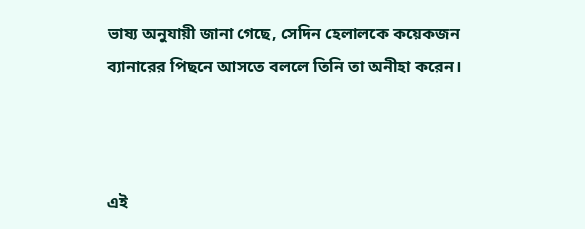ভাষ্য অনুযায়ী জানা গেছে, সেদিন হেলালকে কয়েকজন ব্যানারের পিছনে আসতে বললে তিনি তা অনীহা করেন।



এই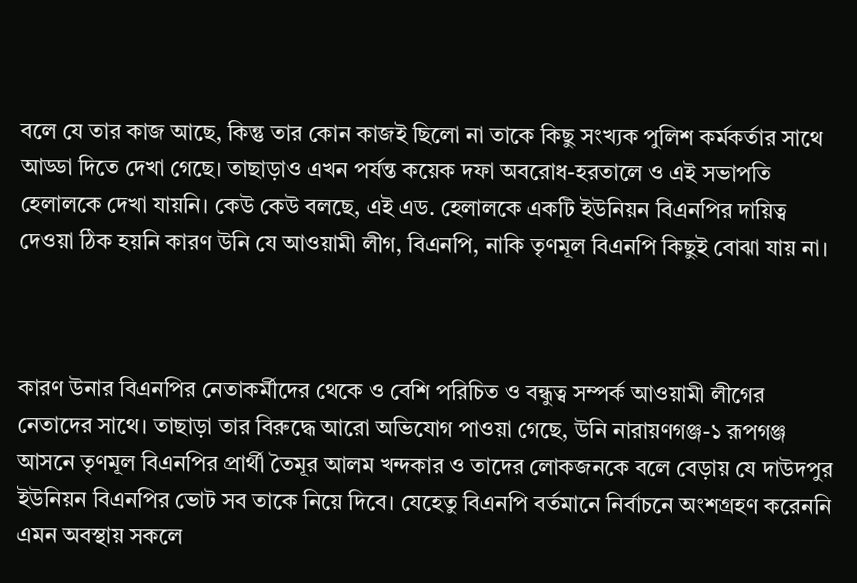বলে যে তার কাজ আছে, কিন্তু তার কোন কাজই ছিলো না তাকে কিছু সংখ্যক পুলিশ কর্মকর্তার সাথে আড্ডা দিতে দেখা গেছে। তাছাড়াও এখন পর্যন্ত কয়েক দফা অবরোধ-হরতালে ও এই সভাপতি হেলালকে দেখা যায়নি। কেউ কেউ বলছে, এই এড. হেলালকে একটি ইউনিয়ন বিএনপির দায়িত্ব দেওয়া ঠিক হয়নি কারণ উনি যে আওয়ামী লীগ, বিএনপি, নাকি তৃণমূল বিএনপি কিছুই বোঝা যায় না।



কারণ উনার বিএনপির নেতাকর্মীদের থেকে ও বেশি পরিচিত ও বন্ধুত্ব সম্পর্ক আওয়ামী লীগের নেতাদের সাথে। তাছাড়া তার বিরুদ্ধে আরো অভিযোগ পাওয়া গেছে, উনি নারায়ণগঞ্জ-১ রূপগঞ্জ আসনে তৃণমূল বিএনপির প্রার্থী তৈমূর আলম খন্দকার ও তাদের লোকজনকে বলে বেড়ায় যে দাউদপুর ইউনিয়ন বিএনপির ভোট সব তাকে নিয়ে দিবে। যেহেতু বিএনপি বর্তমানে নির্বাচনে অংশগ্রহণ করেননি এমন অবস্থায় সকলে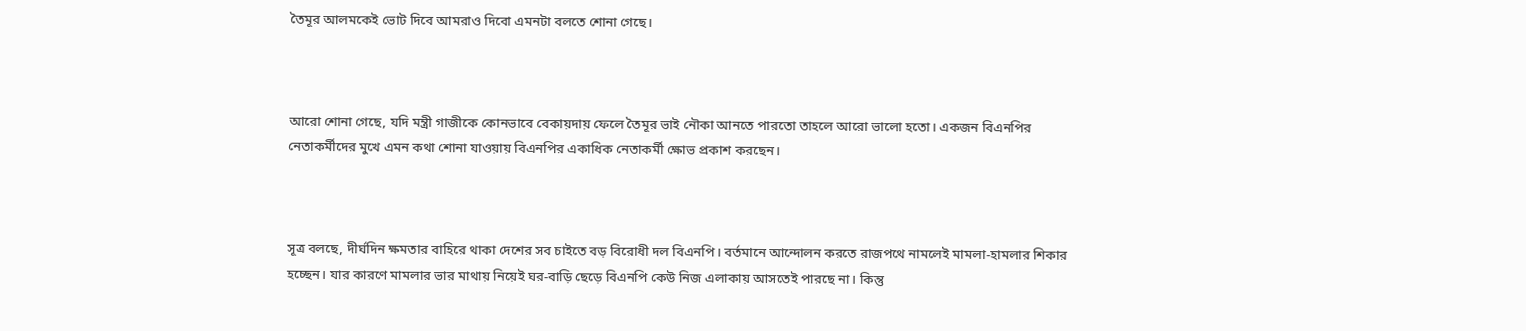তৈমূর আলমকেই ভোট দিবে আমরাও দিবো এমনটা বলতে শোনা গেছে।



আরো শোনা গেছে, যদি মন্ত্রী গাজীকে কোনভাবে বেকায়দায় ফেলে তৈমূর ভাই নৌকা আনতে পারতো তাহলে আরো ভালো হতো। একজন বিএনপির নেতাকর্মীদের মুখে এমন কথা শোনা যাওয়ায় বিএনপির একাধিক নেতাকর্মী ক্ষোভ প্রকাশ করছেন।



সূত্র বলছে, দীর্ঘদিন ক্ষমতার বাহিরে থাকা দেশের সব চাইতে বড় বিরোধী দল বিএনপি। বর্তমানে আন্দোলন করতে রাজপথে নামলেই মামলা-হামলার শিকার হচ্ছেন। যার কারণে মামলার ভার মাথায় নিয়েই ঘর-বাড়ি ছেড়ে বিএনপি কেউ নিজ এলাকায় আসতেই পারছে না। কিন্তু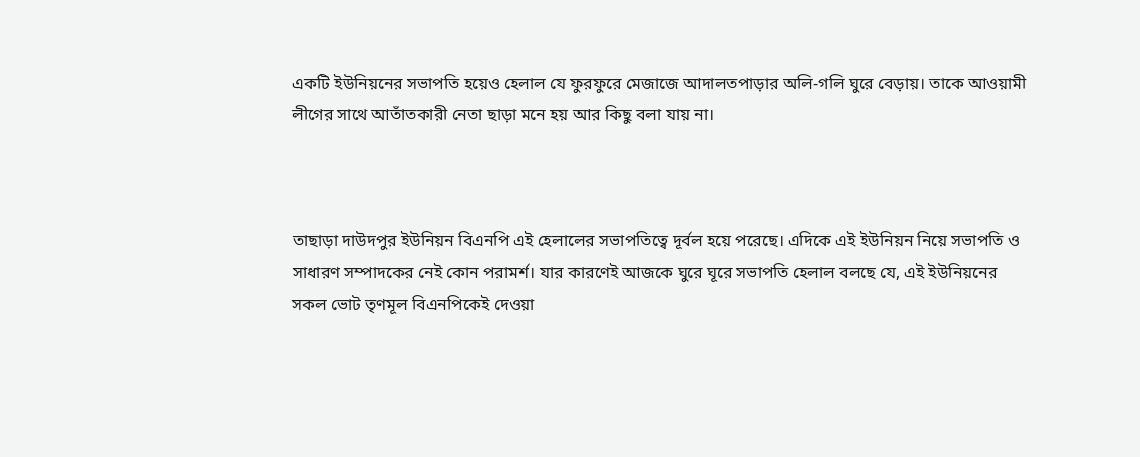একটি ইউনিয়নের সভাপতি হয়েও হেলাল যে ফুরফুরে মেজাজে আদালতপাড়ার অলি-গলি ঘুরে বেড়ায়। তাকে আওয়ামী লীগের সাথে আতাঁতকারী নেতা ছাড়া মনে হয় আর কিছু বলা যায় না।



তাছাড়া দাউদপুর ইউনিয়ন বিএনপি এই হেলালের সভাপতিত্বে দূর্বল হয়ে পরেছে। এদিকে এই ইউনিয়ন নিয়ে সভাপতি ও সাধারণ সম্পাদকের নেই কোন পরামর্শ। যার কারণেই আজকে ঘুরে ঘূরে সভাপতি হেলাল বলছে যে, এই ইউনিয়নের সকল ভোট তৃণমূল বিএনপিকেই দেওয়া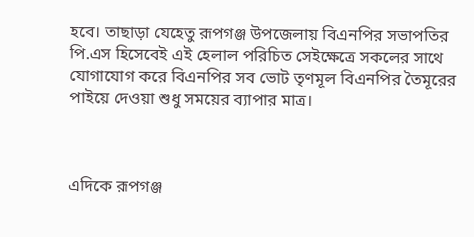হবে। তাছাড়া যেহেতু রূপগঞ্জ উপজেলায় বিএনপির সভাপতির পি.এস হিসেবেই এই হেলাল পরিচিত সেইক্ষেত্রে সকলের সাথে যোগাযোগ করে বিএনপির সব ভোট তৃণমূল বিএনপির তৈমূরের পাইয়ে দেওয়া শুধু সময়ের ব্যাপার মাত্র।



এদিকে রূপগঞ্জ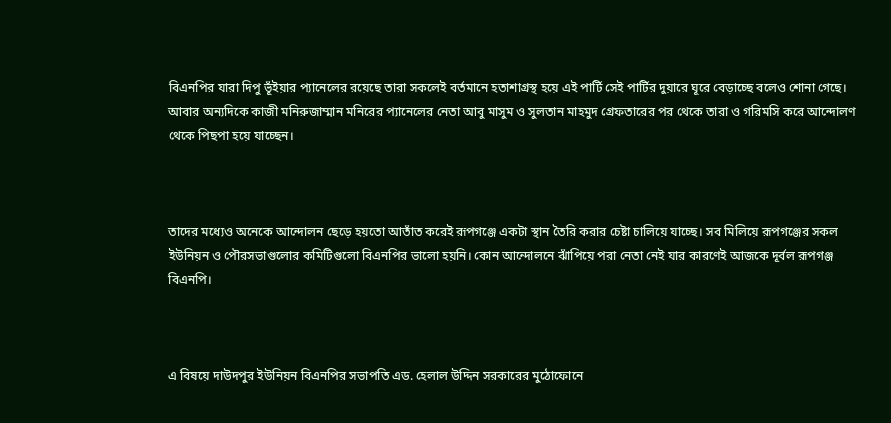বিএনপির যারা দিপু ভূঁইয়ার প্যানেলের রয়েছে তারা সকলেই বর্তমানে হতাশাগ্রস্থ হয়ে এই পার্টি সেই পার্টির দুয়ারে ঘূরে বেড়াচ্ছে বলেও শোনা গেছে। আবার অন্যদিকে কাজী মনিরুজাম্মান মনিরের প্যানেলের নেতা আবু মাসুম ও সুলতান মাহমুদ গ্রেফতারের পর থেকে তারা ও গরিমসি করে আন্দোলণ থেকে পিছপা হয়ে যাচ্ছেন।



তাদের মধ্যেও অনেকে আন্দোলন ছেড়ে হয়তো আতাঁত করেই রূপগঞ্জে একটা স্থান তৈরি করার চেষ্টা চালিয়ে যাচ্ছে। সব মিলিয়ে রূপগঞ্জের সকল ইউনিয়ন ও পৌরসভাগুলোর কমিটিগুলো বিএনপির ভালো হয়নি। কোন আন্দোলনে ঝাঁপিয়ে পরা নেতা নেই যার কারণেই আজকে দূর্বল রূপগঞ্জ বিএনপি।



এ বিষয়ে দাউদপুর ইউনিয়ন বিএনপির সভাপতি এড. হেলাল উদ্দিন সরকারের মুঠোফোনে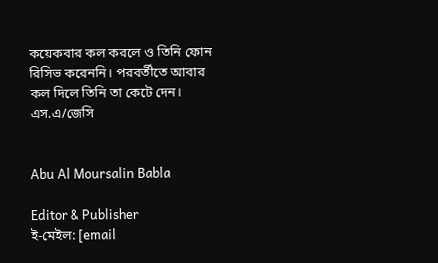কয়েকবার কল করলে ও তিনি ফোন রিসিভ করেননি। পরবর্তীতে আবার কল দিলে তিনি তা কেটে দেন। এস.এ/জেসি


Abu Al Moursalin Babla

Editor & Publisher
ই-মেইল: [email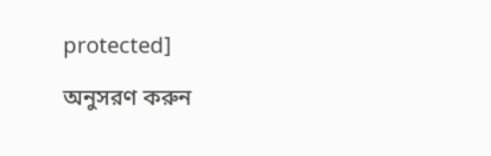protected]

অনুসরণ করুন